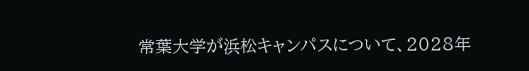常葉大学が浜松キャンパスについて、2028年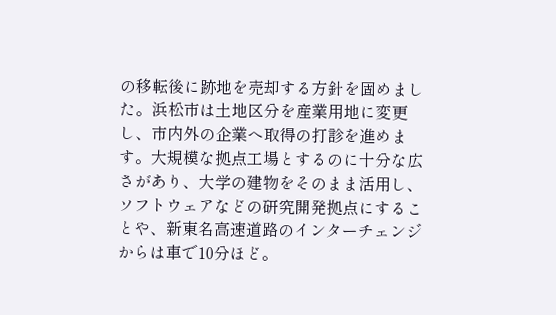の移転後に跡地を売却する方針を固めました。浜松市は土地区分を産業用地に変更し、市内外の企業へ取得の打診を進めます。大規模な拠点工場とするのに十分な広さがあり、大学の建物をそのまま活用し、ソフトウェアなどの研究開発拠点にすることや、新東名高速道路のインターチェンジからは車で10分ほど。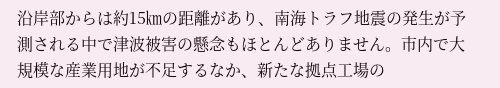沿岸部からは約15㎞の距離があり、南海トラフ地震の発生が予測される中で津波被害の懸念もほとんどありません。市内で大規模な産業用地が不足するなか、新たな拠点工場の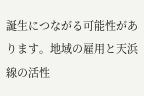誕生につながる可能性があります。地域の雇用と天浜線の活性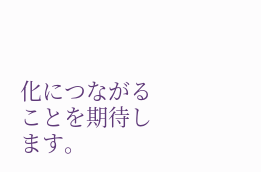化につながることを期待します。